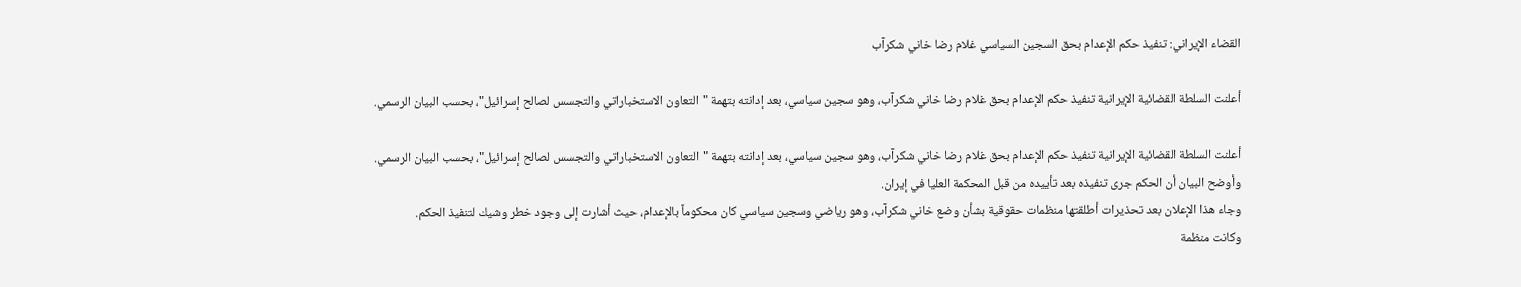القضاء الإيراني: تنفيذ حكم الإعدام بحق السجين السياسي غلام رضا خاني شكرآب

أعلنت السلطة القضائية الإيرانية تنفيذ حكم الإعدام بحق غلام رضا خاني شكرآب، وهو سجين سياسي، بعد إدانته بتهمة "التعاون الاستخباراتي والتجسس لصالح إسرائيل"، بحسب البيان الرسمي.

أعلنت السلطة القضائية الإيرانية تنفيذ حكم الإعدام بحق غلام رضا خاني شكرآب، وهو سجين سياسي، بعد إدانته بتهمة "التعاون الاستخباراتي والتجسس لصالح إسرائيل"، بحسب البيان الرسمي.
وأوضح البيان أن الحكم جرى تنفيذه بعد تأييده من قبل المحكمة العليا في إيران.
وجاء هذا الإعلان بعد تحذيرات أطلقتها منظمات حقوقية بشأن وضع خاني شكرآب، وهو رياضي وسجين سياسي كان محكوماً بالإعدام، حيث أشارت إلى وجود خطر وشيك لتنفيذ الحكم.
وكانت منظمة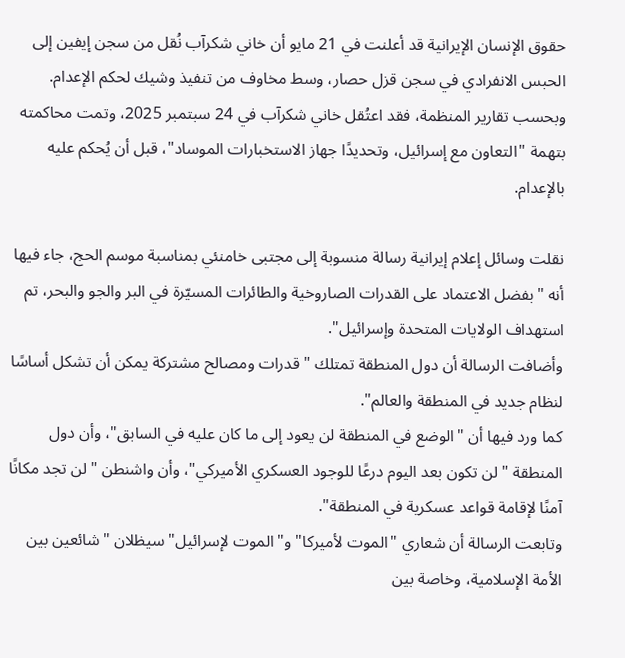حقوق الإنسان الإيرانية قد أعلنت في 21 مايو أن خاني شكرآب نُقل من سجن إيفين إلى الحبس الانفرادي في سجن قزل حصار، وسط مخاوف من تنفيذ وشيك لحكم الإعدام.
وبحسب تقارير المنظمة، فقد اعتُقل خاني شكرآب في 24 سبتمبر 2025، وتمت محاكمته بتهمة "التعاون مع إسرائيل، وتحديدًا جهاز الاستخبارات الموساد"، قبل أن يُحكم عليه بالإعدام.

نقلت وسائل إعلام إيرانية رسالة منسوبة إلى مجتبى خامنئي بمناسبة موسم الحج، جاء فيها أنه "بفضل الاعتماد على القدرات الصاروخية والطائرات المسيّرة في البر والجو والبحر، تم استهداف الولايات المتحدة وإسرائيل".
وأضافت الرسالة أن دول المنطقة تمتلك "قدرات ومصالح مشتركة يمكن أن تشكل أساسًا لنظام جديد في المنطقة والعالم".
كما ورد فيها أن "الوضع في المنطقة لن يعود إلى ما كان عليه في السابق"، وأن دول المنطقة "لن تكون بعد اليوم درعًا للوجود العسكري الأميركي"، وأن واشنطن "لن تجد مكانًا آمنًا لإقامة قواعد عسكرية في المنطقة".
وتابعت الرسالة أن شعاري "الموت لأميركا" و"الموت لإسرائيل" سيظلان "شائعين بين الأمة الإسلامية، وخاصة بين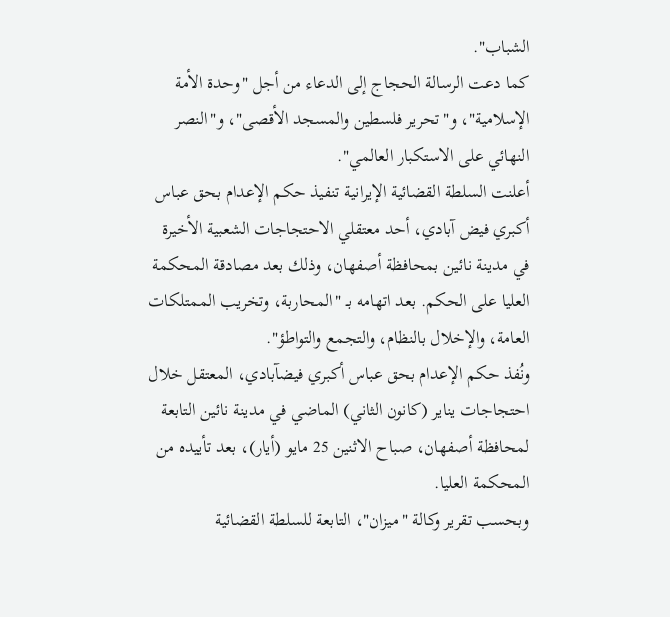الشباب".
كما دعت الرسالة الحجاج إلى الدعاء من أجل "وحدة الأمة الإسلامية"، و"تحرير فلسطين والمسجد الأقصى"، و"النصر النهائي على الاستكبار العالمي".
أعلنت السلطة القضائية الإيرانية تنفيذ حكم الإعدام بحق عباس أكبري فيض آبادي، أحد معتقلي الاحتجاجات الشعبية الأخيرة في مدينة نائين بمحافظة أصفهان، وذلك بعد مصادقة المحكمة العليا على الحكم. بعد اتهامه بـ "المحاربة، وتخريب الممتلكات العامة، والإخلال بالنظام، والتجمع والتواطؤ".
ونُفذ حكم الإعدام بحق عباس أكبري فيضآبادي، المعتقل خلال احتجاجات يناير (كانون الثاني) الماضي في مدينة نائين التابعة لمحافظة أصفهان، صباح الاثنين 25 مايو (أيار)، بعد تأييده من المحكمة العليا.
وبحسب تقرير وكالة "ميزان"، التابعة للسلطة القضائية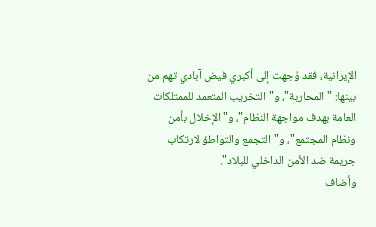الإيرانية، فقد وُجهت إلى أكبري فيض آبادي تهم من بينها: "المحاربة"، و"التخريب المتعمد للممتلكات العامة بهدف مواجهة النظام"، و"الإخلال بأمن ونظام المجتمع"، و"التجمع والتواطؤ لارتكاب جريمة ضد الأمن الداخلي للبلاد".
وأضاف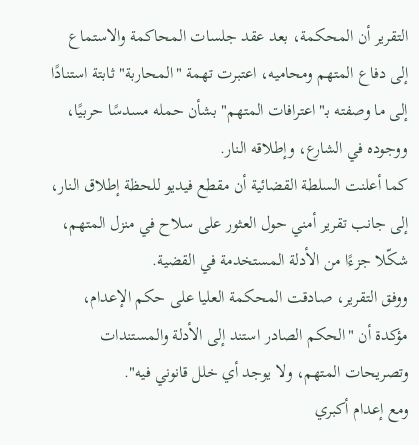التقرير أن المحكمة، بعد عقد جلسات المحاكمة والاستماع إلى دفاع المتهم ومحاميه، اعتبرت تهمة "المحاربة" ثابتة استنادًا إلى ما وصفته بـ"اعترافات المتهم" بشأن حمله مسدسًا حربيًا، ووجوده في الشارع، وإطلاقه النار.
كما أعلنت السلطة القضائية أن مقطع فيديو للحظة إطلاق النار، إلى جانب تقرير أمني حول العثور على سلاح في منزل المتهم، شكّلا جزءًا من الأدلة المستخدمة في القضية.
ووفق التقرير، صادقت المحكمة العليا على حكم الإعدام، مؤكدة أن "الحكم الصادر استند إلى الأدلة والمستندات وتصريحات المتهم، ولا يوجد أي خلل قانوني فيه".
ومع إعدام أكبري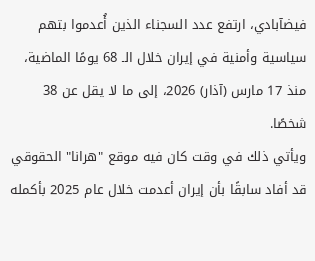فيضآبادي، ارتفع عدد السجناء الذين أُعدموا بتهم سياسية وأمنية في إيران خلال الـ 68 يومًا الماضية، منذ 17 مارس (آذار) 2026، إلى ما لا يقل عن 38 شخصًا.
ويأتي ذلك في وقت كان فيه موقع "هرانا" الحقوقي قد أفاد سابقًا بأن إيران أعدمت خلال عام 2025 بأكمله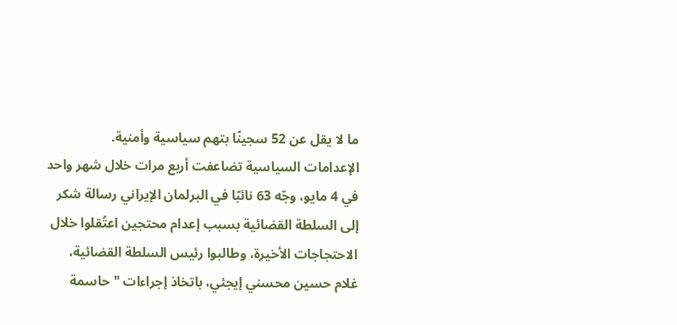ما لا يقل عن 52 سجينًا بتهم سياسية وأمنية.
الإعدامات السياسية تضاعفت أربع مرات خلال شهر واحد
في 4 مايو، وجّه 63 نائبًا في البرلمان الإيراني رسالة شكر إلى السلطة القضائية بسبب إعدام محتجين اعتُقلوا خلال الاحتجاجات الأخيرة، وطالبوا رئيس السلطة القضائية، غلام حسين محسني إيجئي، باتخاذ إجراءات "حاسمة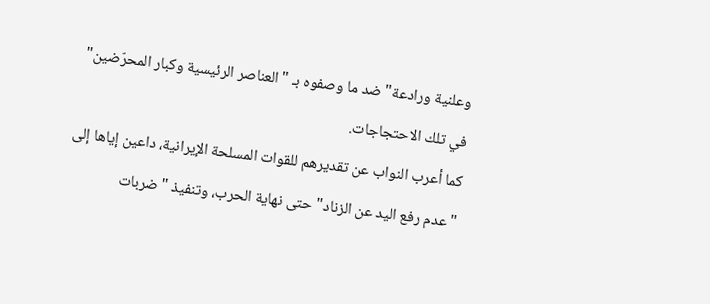وعلنية ورادعة" ضد ما وصفوه بـ "العناصر الرئيسية وكبار المحرّضين" في تلك الاحتجاجات.
كما أعرب النواب عن تقديرهم للقوات المسلحة الإيرانية، داعين إياها إلى "عدم رفع اليد عن الزناد" حتى نهاية الحرب، وتنفيذ "ضربات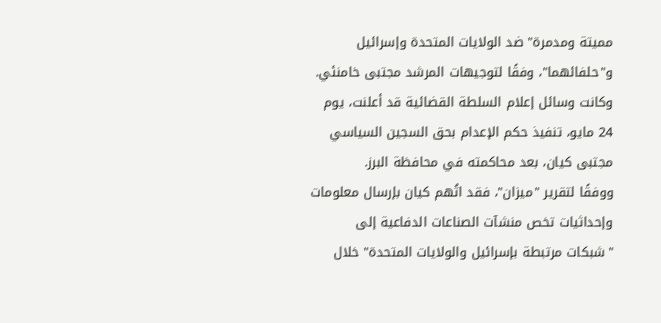مميتة ومدمرة" ضد الولايات المتحدة وإسرائيل و"حلفائهما"، وفقًا لتوجيهات المرشد مجتبى خامنئي.
وكانت وسائل إعلام السلطة القضائية قد أعلنت، يوم 24 مايو، تنفيذ حكم الإعدام بحق السجين السياسي مجتبى كيان، بعد محاكمته في محافظة البرز.
ووفقًا لتقرير "ميزان"، فقد اتُهم كيان بإرسال معلومات وإحداثيات تخص منشآت الصناعات الدفاعية إلى "شبكات مرتبطة بإسرائيل والولايات المتحدة" خلال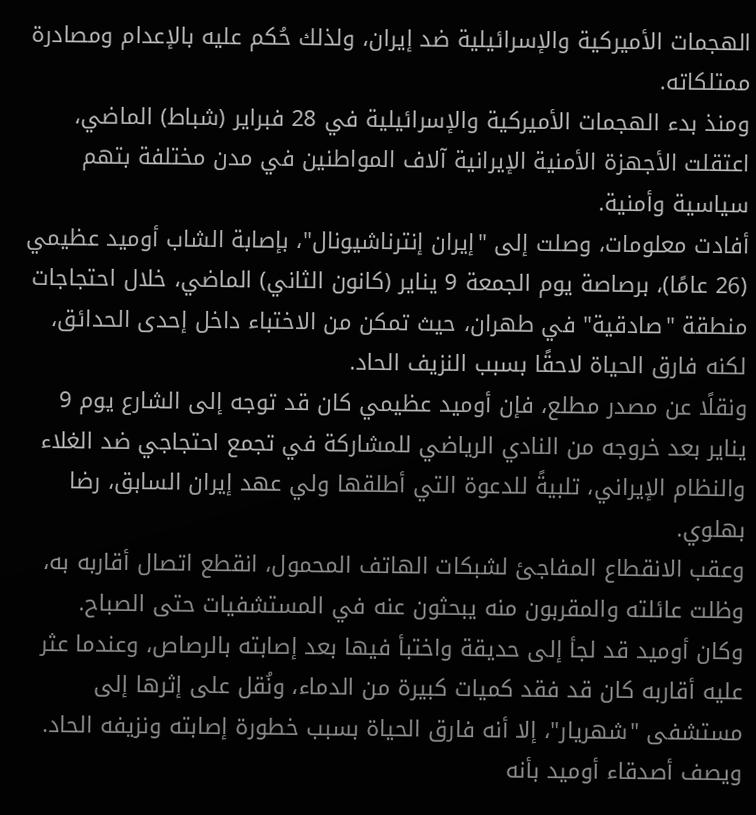الهجمات الأميركية والإسرائيلية ضد إيران، ولذلك حُكم عليه بالإعدام ومصادرة ممتلكاته.
ومنذ بدء الهجمات الأميركية والإسرائيلية في 28 فبراير (شباط) الماضي، اعتقلت الأجهزة الأمنية الإيرانية آلاف المواطنين في مدن مختلفة بتهم سياسية وأمنية.
أفادت معلومات، وصلت إلى "إيران إنترناشيونال"، بإصابة الشاب أوميد عظيمي (26 عامًا)، برصاصة يوم الجمعة 9 يناير (كانون الثاني) الماضي، خلال احتجاجات منطقة "صادقية" في طهران، حيث تمكن من الاختباء داخل إحدى الحدائق، لكنه فارق الحياة لاحقًا بسبب النزيف الحاد.
ونقلًا عن مصدر مطلع، فإن أوميد عظيمي كان قد توجه إلى الشارع يوم 9 يناير بعد خروجه من النادي الرياضي للمشاركة في تجمع احتجاجي ضد الغلاء والنظام الإيراني، تلبيةً للدعوة التي أطلقها ولي عهد إيران السابق، رضا بهلوي.
وعقب الانقطاع المفاجئ لشبكات الهاتف المحمول، انقطع اتصال أقاربه به، وظلت عائلته والمقربون منه يبحثون عنه في المستشفيات حتى الصباح.
وكان أوميد قد لجأ إلى حديقة واختبأ فيها بعد إصابته بالرصاص، وعندما عثر عليه أقاربه كان قد فقد كميات كبيرة من الدماء، ونُقل على إثرها إلى مستشفى "شهريار"، إلا أنه فارق الحياة بسبب خطورة إصابته ونزيفه الحاد.
ويصف أصدقاء أوميد بأنه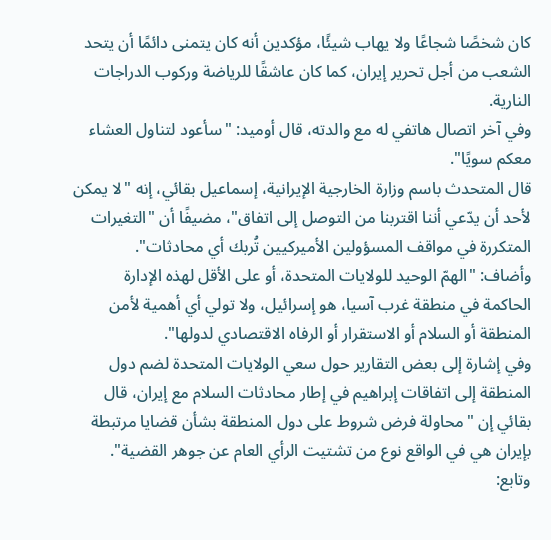كان شخصًا شجاعًا ولا يهاب شيئًا، مؤكدين أنه كان يتمنى دائمًا أن يتحد الشعب من أجل تحرير إيران، كما كان عاشقًا للرياضة وركوب الدراجات النارية.
وفي آخر اتصال هاتفي له مع والدته، قال أوميد: "سأعود لتناول العشاء معكم سويًا".
قال المتحدث باسم وزارة الخارجية الإيرانية، إسماعيل بقائي، إنه "لا يمكن لأحد أن يدّعي أننا اقتربنا من التوصل إلى اتفاق"، مضيفًا أن "التغيرات المتكررة في مواقف المسؤولين الأميركيين تُربك أي محادثات".
وأضاف: "الهمّ الوحيد للولايات المتحدة، أو على الأقل لهذه الإدارة الحاكمة في منطقة غرب آسيا، هو إسرائيل، ولا تولي أي أهمية لأمن المنطقة أو السلام أو الاستقرار أو الرفاه الاقتصادي لدولها".
وفي إشارة إلى بعض التقارير حول سعي الولايات المتحدة لضم دول المنطقة إلى اتفاقات إبراهيم في إطار محادثات السلام مع إيران، قال بقائي إن "محاولة فرض شروط على دول المنطقة بشأن قضايا مرتبطة بإيران هي في الواقع نوع من تشتيت الرأي العام عن جوهر القضية".
وتابع: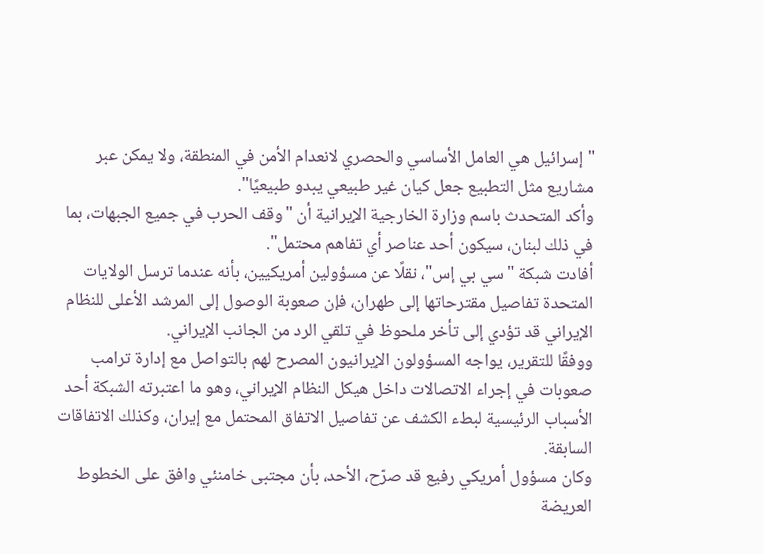"إسرائيل هي العامل الأساسي والحصري لانعدام الأمن في المنطقة، ولا يمكن عبر مشاريع مثل التطبيع جعل كيان غير طبيعي يبدو طبيعيًا".
وأكد المتحدث باسم وزارة الخارجية الإيرانية أن "وقف الحرب في جميع الجبهات، بما في ذلك لبنان، سيكون أحد عناصر أي تفاهم محتمل".
أفادت شبكة "سي بي إس"، نقلًا عن مسؤولين أمريكيين، بأنه عندما ترسل الولايات المتحدة تفاصيل مقترحاتها إلى طهران، فإن صعوبة الوصول إلى المرشد الأعلى للنظام الإيراني قد تؤدي إلى تأخر ملحوظ في تلقي الرد من الجانب الإيراني.
ووفقًا للتقرير، يواجه المسؤولون الإيرانيون المصرح لهم بالتواصل مع إدارة ترامب صعوبات في إجراء الاتصالات داخل هيكل النظام الإيراني، وهو ما اعتبرته الشبكة أحد الأسباب الرئيسية لبطء الكشف عن تفاصيل الاتفاق المحتمل مع إيران، وكذلك الاتفاقات السابقة.
وكان مسؤول أمريكي رفيع قد صرّح، الأحد، بأن مجتبى خامنئي وافق على الخطوط العريضة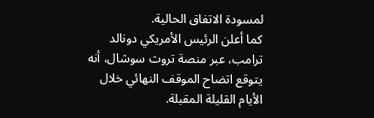لمسودة الاتفاق الحالية.
كما أعلن الرئيس الأمريكي دونالد ترامب، عبر منصة تروث سوشال، أنه يتوقع اتضاح الموقف النهائي خلال الأيام القليلة المقبلة.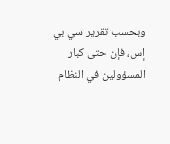وبحسب تقرير سي بي إس، فإن حتى كبار المسؤولين في النظام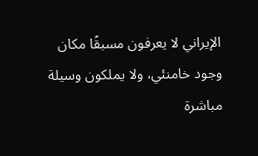الإيراني لا يعرفون مسبقًا مكان وجود خامنئي، ولا يملكون وسيلة مباشرة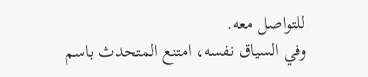للتواصل معه.
وفي السياق نفسه، امتنع المتحدث باسم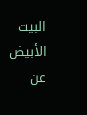البيت الأبيض عن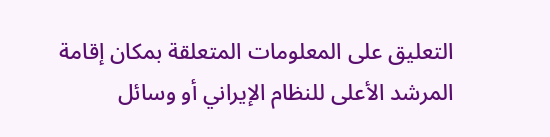التعليق على المعلومات المتعلقة بمكان إقامة المرشد الأعلى للنظام الإيراني أو وسائل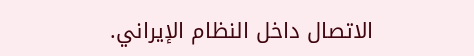الاتصال داخل النظام الإيراني.